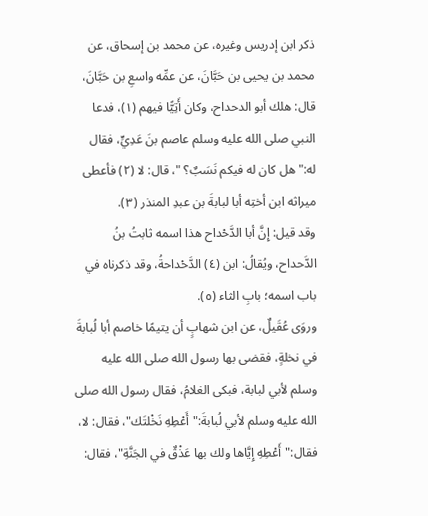ذكر ابن إدريس وغيره، عن محمد بن إسحاق، عن محمد بن يحيى بن حَبَّانَ، عن عمِّه واسعِ بن حَبَّانَ، قال: هلك أبو الدحداح، وكان أَتِيًّا فيهم (١)، فدعا النبي صلى الله عليه وسلم عاصم بنَ عَدِيٍّ، فقال له:"هل كان له فيكم نَسَبٌ؟ "، قال: لا (٢) فأعطى ميراثه ابن أختِه أبا لبابةَ بن عبدِ المنذر (٣).
وقد قيل: إِنَّ أبا الدَّحْداح هذا اسمه ثابتُ بنُ الدَّحداح، ويُقالُ: ابن (٤) الدَّحْداحةُ، وقد ذكرناه في باب اسمه؛ بابِ الثاء (٥).
وروَى عُقَيلٌ، عن ابن شهابٍ أن يتيمًا خاصم أبا لُبابةَ في نخلةٍ، فقضى بها رسول الله صلى الله عليه وسلم لأبي لبابة، فبكى الغلامُ، فقال رسول الله صلى الله عليه وسلم لأبي لُبابةَ:"أَعْطِهِ نَخْلتَك"، فقال: لا، فقال:"أَعْطِهِ إِيَّاها ولك بها عَذْقٌ في الجَنَّةِ"، فقال: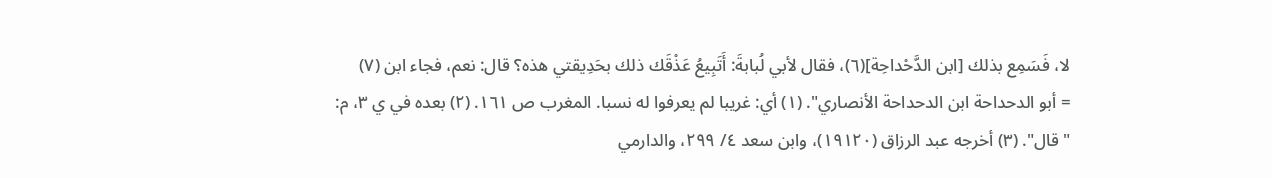لا، فَسَمِع بذلك [ابن الدَّحْداحِة](٦)، فقال لأبي لُبابةَ: أَتَبِيعُ عَذْقَك ذلك بحَدِيقتي هذه؟ قال: نعم، فجاء ابن (٧)
= أبو الدحداحة ابن الدحداحة الأنصاري". (١) أي: غريبا لم يعرفوا له نسبا. المغرب ص ١٦١. (٢) بعده في ي ٣، م: "قال". (٣) أخرجه عبد الرزاق (١٩١٢٠)، وابن سعد ٤/ ٢٩٩، والدارمي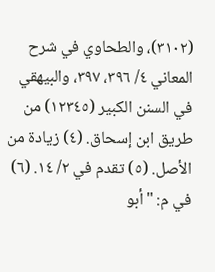(٣١٠٢)، والطحاوي في شرح المعاني ٤/ ٣٩٦، ٣٩٧، والبيهقي في السنن الكبير (١٢٣٤٥) من طريق ابن إسحاق. (٤) زيادة من الأصل. (٥) تقدم في ٢/ ١٤. (٦) في م: "أبو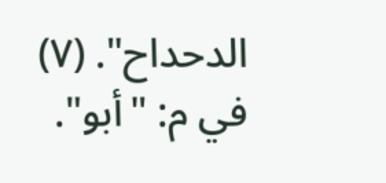الدحداح". (٧) في م: "أبو".